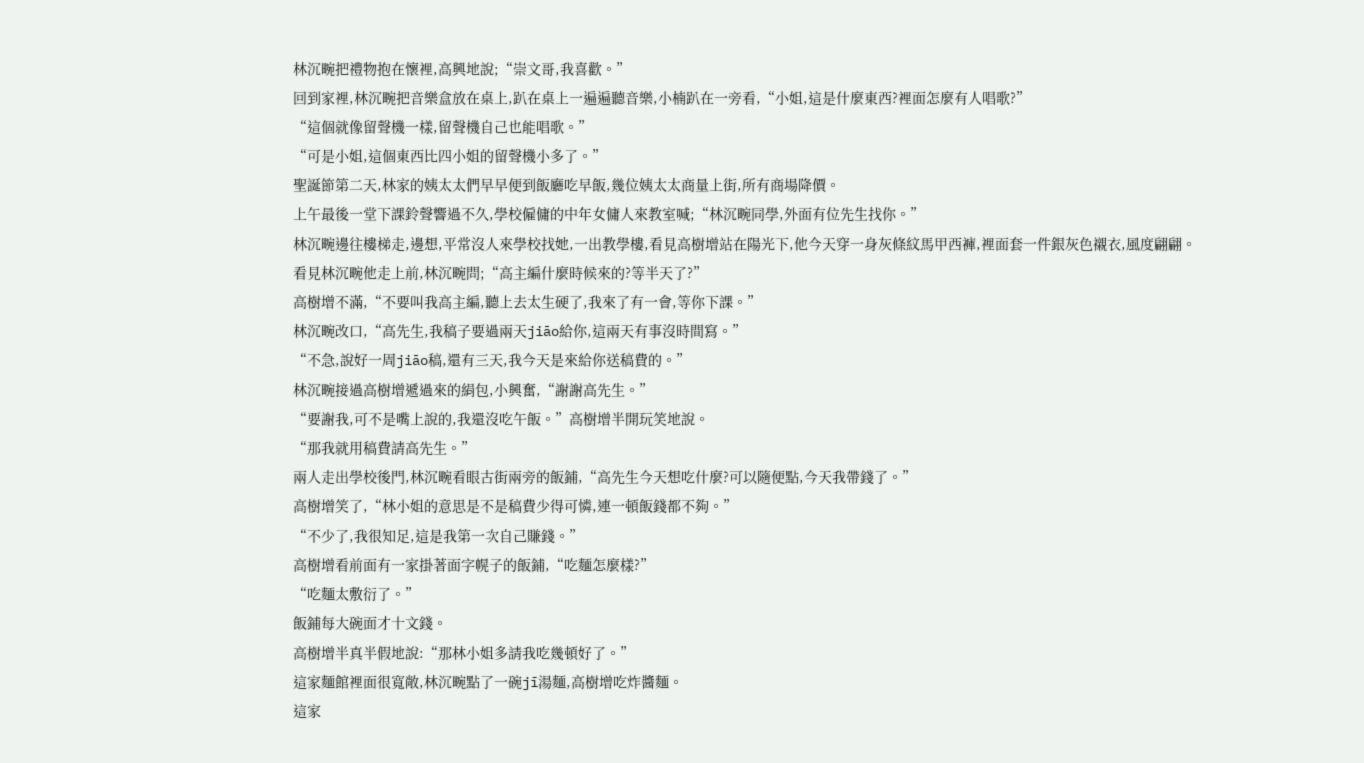林沉畹把禮物抱在懷裡,高興地說;“崇文哥,我喜歡。”
回到家裡,林沉畹把音樂盒放在桌上,趴在桌上一遍遍聽音樂,小楠趴在一旁看,“小姐,這是什麼東西?裡面怎麼有人唱歌?”
“這個就像留聲機一樣,留聲機自己也能唱歌。”
“可是小姐,這個東西比四小姐的留聲機小多了。”
聖誕節第二天,林家的姨太太們早早便到飯廳吃早飯,幾位姨太太商量上街,所有商場降價。
上午最後一堂下課鈴聲響過不久,學校僱傭的中年女傭人來教室喊;“林沉畹同學,外面有位先生找你。”
林沉畹邊往樓梯走,邊想,平常沒人來學校找她,一出教學樓,看見高樹增站在陽光下,他今天穿一身灰條紋馬甲西褲,裡面套一件銀灰色襯衣,風度翩翩。
看見林沉畹他走上前,林沉畹問;“高主編什麼時候來的?等半天了?”
高樹增不滿,“不要叫我高主編,聽上去太生硬了,我來了有一會,等你下課。”
林沉畹改口,“高先生,我稿子要過兩天jiāo給你,這兩天有事沒時間寫。”
“不急,說好一周jiāo稿,還有三天,我今天是來給你送稿費的。”
林沉畹接過高樹增遞過來的絹包,小興奮,“謝謝高先生。”
“要謝我,可不是嘴上說的,我還沒吃午飯。”高樹增半開玩笑地說。
“那我就用稿費請高先生。”
兩人走出學校後門,林沉畹看眼古街兩旁的飯鋪,“高先生今天想吃什麼?可以隨便點,今天我帶錢了。”
高樹增笑了,“林小姐的意思是不是稿費少得可憐,連一頓飯錢都不夠。”
“不少了,我很知足,這是我第一次自己賺錢。”
高樹增看前面有一家掛著面字幌子的飯鋪,“吃麵怎麼樣?”
“吃麵太敷衍了。”
飯鋪每大碗面才十文錢。
高樹增半真半假地說:“那林小姐多請我吃幾頓好了。”
這家麵館裡面很寬敞,林沉畹點了一碗jī湯麵,高樹增吃炸醬麵。
這家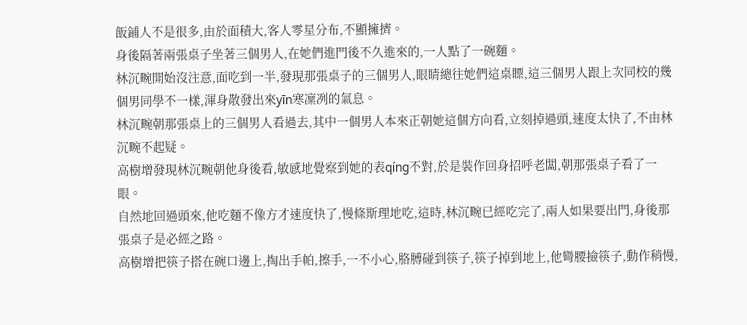飯鋪人不是很多,由於面積大,客人零星分布,不顯擁擠。
身後隔著兩張桌子坐著三個男人,在她們進門後不久進來的,一人點了一碗麵。
林沉畹開始沒注意,面吃到一半,發現那張桌子的三個男人,眼睛總往她們這桌瞟,這三個男人跟上次同校的幾個男同學不一樣,渾身散發出來yīn寒凜冽的氣息。
林沉畹朝那張桌上的三個男人看過去,其中一個男人本來正朝她這個方向看,立刻掉過頭,速度太快了,不由林沉畹不起疑。
高樹增發現林沉畹朝他身後看,敏感地覺察到她的表qíng不對,於是裝作回身招呼老闆,朝那張桌子看了一眼。
自然地回過頭來,他吃麵不像方才速度快了,慢條斯理地吃,這時,林沉畹已經吃完了,兩人如果要出門,身後那張桌子是必經之路。
高樹增把筷子搭在碗口邊上,掏出手帕,擦手,一不小心,胳膊碰到筷子,筷子掉到地上,他彎腰撿筷子,動作稍慢,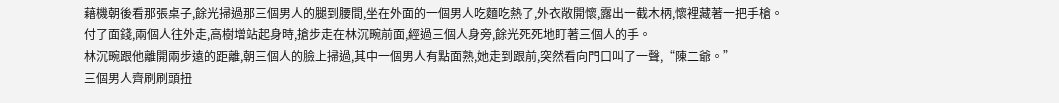藉機朝後看那張桌子,餘光掃過那三個男人的腿到腰間,坐在外面的一個男人吃麵吃熱了,外衣敞開懷,露出一截木柄,懷裡藏著一把手槍。
付了面錢,兩個人往外走,高樹增站起身時,搶步走在林沉畹前面,經過三個人身旁,餘光死死地盯著三個人的手。
林沉畹跟他離開兩步遠的距離,朝三個人的臉上掃過,其中一個男人有點面熟,她走到跟前,突然看向門口叫了一聲,“陳二爺。”
三個男人齊刷刷頭扭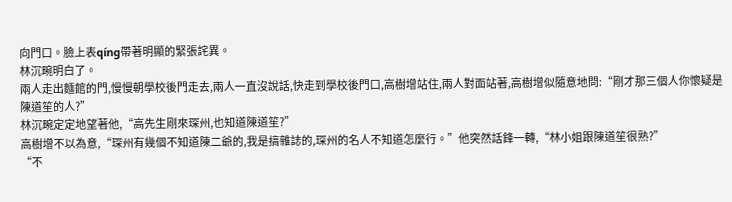向門口。臉上表qíng帶著明顯的緊張詫異。
林沉畹明白了。
兩人走出麵館的門,慢慢朝學校後門走去,兩人一直沒說話,快走到學校後門口,高樹增站住,兩人對面站著,高樹增似隨意地問:“剛才那三個人你懷疑是陳道笙的人?”
林沉畹定定地望著他,“高先生剛來琛州,也知道陳道笙?”
高樹增不以為意,“琛州有幾個不知道陳二爺的,我是搞雜誌的,琛州的名人不知道怎麼行。”他突然話鋒一轉,“林小姐跟陳道笙很熟?”
“不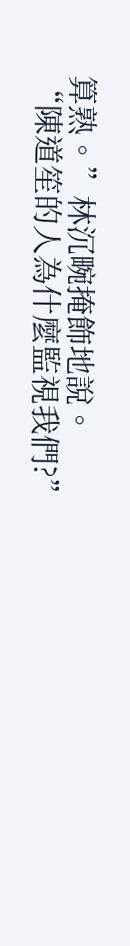算熟。”林沉畹掩飾地說。
“陳道笙的人為什麼監視我們?”